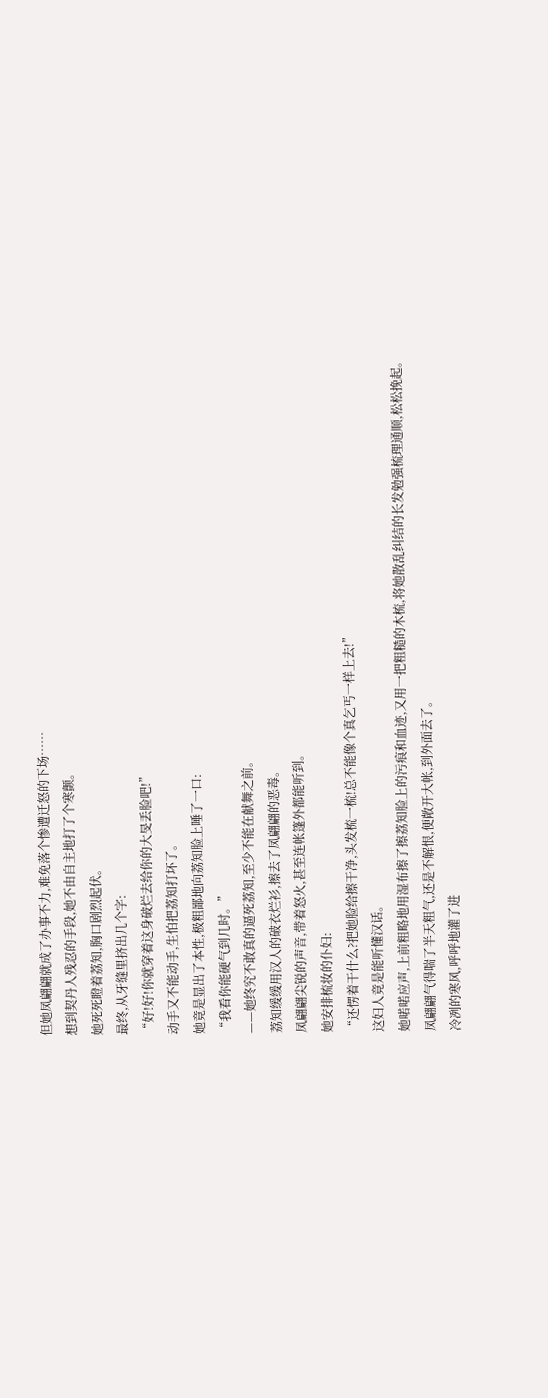但她凤翩翩就成了办事不力,难免落个惨遭迁怒的下场……
想到契丹人残忍的手段,她不由自主地打了个寒颤。
她死死瞪着荔知,胸口剧烈起伏。
最终,从牙缝里挤出几个字:
“好!好!你就穿着这身破烂去给你的大旻丢脸吧!”
动手又不能动手,生怕把荔知打坏了。
她竟是显出了本性,极粗鄙地向荔知脸上唾了一口:
“我看你能硬气到几时。”
——她终究不敢真的逼死荔知,至少不能在献舞之前。
荔知缓缓用汉人的破衣烂衫,擦去了凤翩翩的恶毒。
凤翩翩尖锐的声音,带着怒火,甚至连帐篷外都能听到。
她安排梳妆的仆妇:
“还愣着干什么?把她脸给擦干净,头发梳一梳!总不能像个真乞丐一样上去!”
这妇人竟是能听懂汉话。
她喏喏应声,上前粗略地用湿布擦了擦荔知脸上的污痕和血迹,又用一把粗糙的木梳,将她散乱纠结的长发勉强梳理通顺,松松挽起。
凤翩翩气得喘了半天粗气,还是不解恨,便敞开大帐,到外面去了。
冷冽的寒风,呼呼地灌了进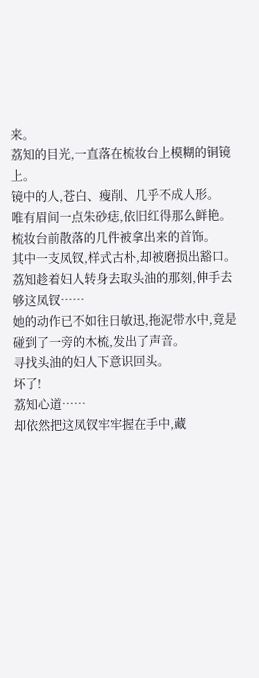来。
荔知的目光,一直落在梳妆台上模糊的铜镜上。
镜中的人,苍白、瘦削、几乎不成人形。
唯有眉间一点朱砂痣,依旧红得那么鲜艳。
梳妆台前散落的几件被拿出来的首饰。
其中一支凤钗,样式古朴,却被磨损出豁口。
荔知趁着妇人转身去取头油的那刻,伸手去够这凤钗……
她的动作已不如往日敏迅,拖泥带水中,竟是碰到了一旁的木梳,发出了声音。
寻找头油的妇人下意识回头。
坏了!
荔知心道……
却依然把这凤钗牢牢握在手中,藏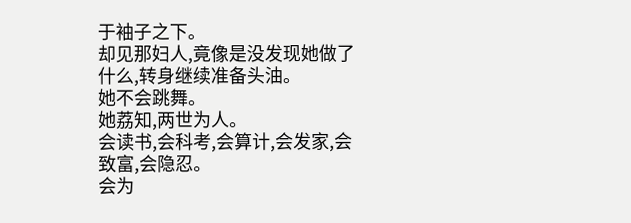于袖子之下。
却见那妇人,竟像是没发现她做了什么,转身继续准备头油。
她不会跳舞。
她荔知,两世为人。
会读书,会科考,会算计,会发家,会致富,会隐忍。
会为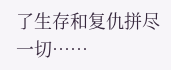了生存和复仇拼尽一切……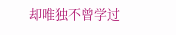却唯独不曾学过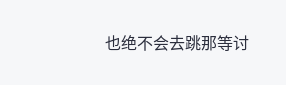也绝不会去跳那等讨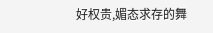好权贵,媚态求存的舞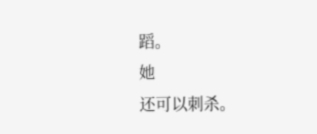蹈。
她
还可以刺杀。